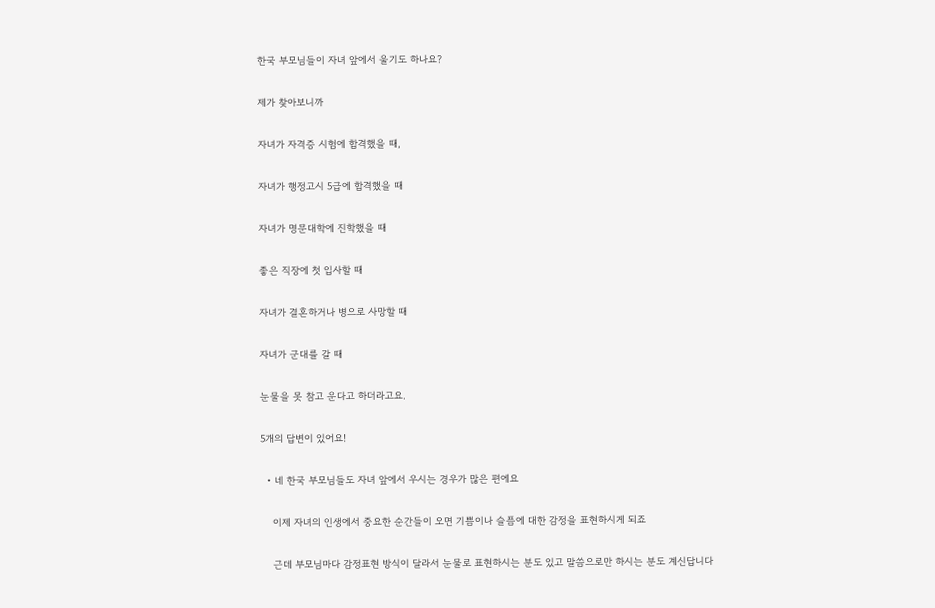한국 부모님들이 자녀 앞에서 울기도 하나요?

제가 찾아보니까

자녀가 자격증 시험에 합격했을 때,

자녀가 행정고시 5급에 합격했을 때

자녀가 명문대학에 진학했을 때

좋은 직장에 첫 입사할 때

자녀가 결혼하거나 병으로 사망할 때

자녀가 군대를 갈 때

눈물을 못 참고 운다고 하더라고요.

5개의 답변이 있어요!

  • 네 한국 부모님들도 자녀 앞에서 우시는 경우가 많은 편에요

    이제 자녀의 인생에서 중요한 순간들이 오면 기쁨이나 슬픔에 대한 감정을 표현하시게 되죠

    근데 부모님마다 감정표현 방식이 달라서 눈물로 표현하시는 분도 있고 말씀으로만 하시는 분도 계신답니다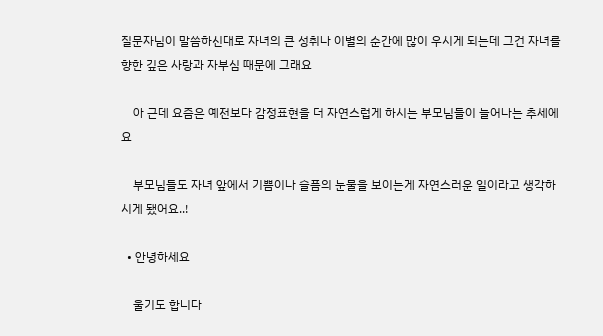질문자님이 말씀하신대로 자녀의 큰 성취나 이별의 순간에 많이 우시게 되는데 그건 자녀를 향한 깊은 사랑과 자부심 때문에 그래요

    아 근데 요즘은 예전보다 감정표현을 더 자연스럽게 하시는 부모님들이 늘어나는 추세에요

    부모님들도 자녀 앞에서 기쁨이나 슬픔의 눈물을 보이는게 자연스러운 일이라고 생각하시게 됐어요..!

  • 안녕하세요

    울기도 합니다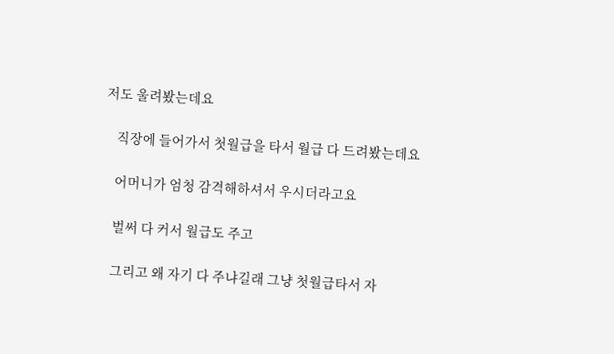저도 울려봤는데요

    직장에 들어가서 첫월급을 타서 월급 다 드려봤는데요

    어머니가 엄청 감격해하셔서 우시더라고요

    벌써 다 커서 월급도 주고

    그리고 왜 자기 다 주냐길래 그냥 첫월급타서 자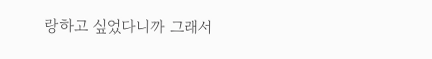랑하고 싶었다니까 그래서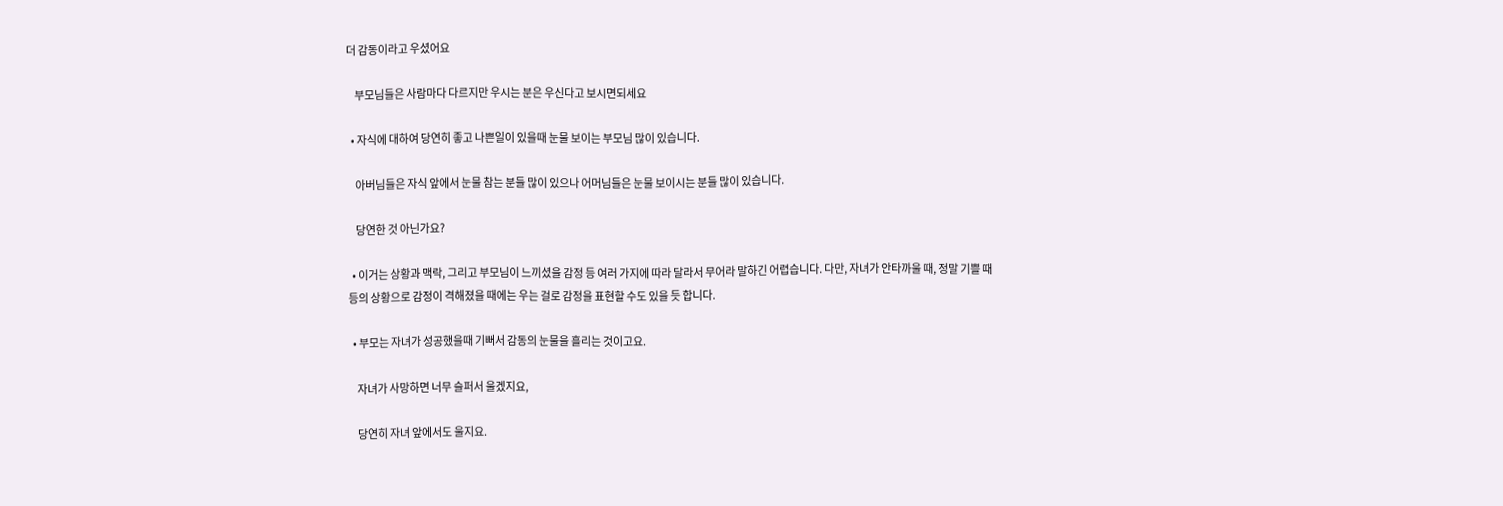더 감동이라고 우셨어요

    부모님들은 사람마다 다르지만 우시는 분은 우신다고 보시면되세요

  • 자식에 대하여 당연히 좋고 나쁜일이 있을때 눈물 보이는 부모님 많이 있습니다.

    아버님들은 자식 앞에서 눈물 참는 분들 많이 있으나 어머님들은 눈물 보이시는 분들 많이 있습니다.

    당연한 것 아닌가요?

  • 이거는 상황과 맥락, 그리고 부모님이 느끼셨을 감정 등 여러 가지에 따라 달라서 무어라 말하긴 어렵습니다. 다만, 자녀가 안타까울 때, 정말 기쁠 때 등의 상황으로 감정이 격해졌을 때에는 우는 걸로 감정을 표현할 수도 있을 듯 합니다.

  • 부모는 자녀가 성공했을때 기뻐서 감동의 눈물을 흘리는 것이고요.

    자녀가 사망하면 너무 슬퍼서 울겠지요,

    당연히 자녀 앞에서도 울지요.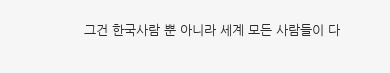그건 한국사람 뿐 아니라 세계 모든 사람들이 다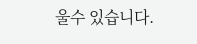울수 있습니다.